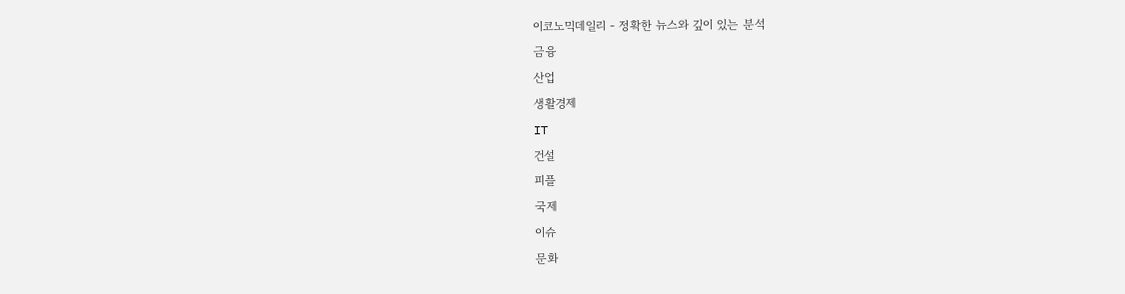이코노믹데일리 - 정확한 뉴스와 깊이 있는 분석
금융
산업
생활경제
IT
건설
피플
국제
이슈
문화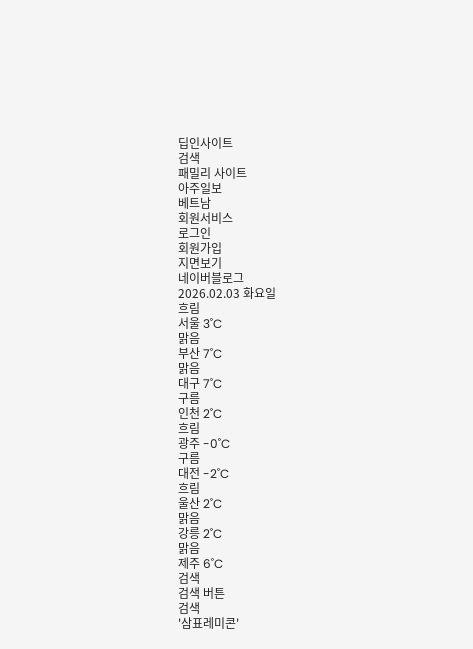딥인사이트
검색
패밀리 사이트
아주일보
베트남
회원서비스
로그인
회원가입
지면보기
네이버블로그
2026.02.03 화요일
흐림
서울 3˚C
맑음
부산 7˚C
맑음
대구 7˚C
구름
인천 2˚C
흐림
광주 -0˚C
구름
대전 -2˚C
흐림
울산 2˚C
맑음
강릉 2˚C
맑음
제주 6˚C
검색
검색 버튼
검색
'삼표레미콘'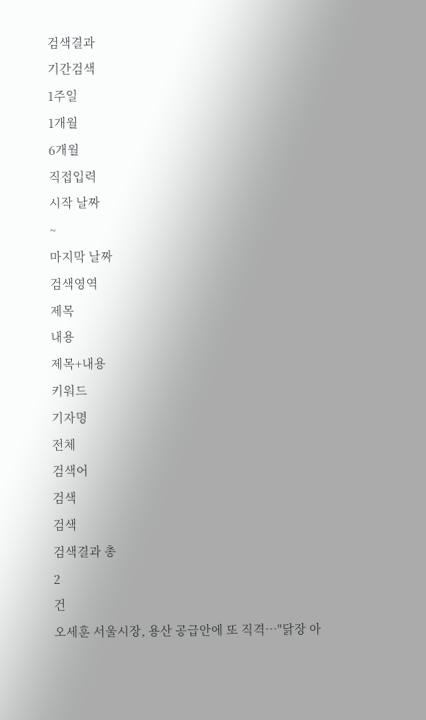검색결과
기간검색
1주일
1개월
6개월
직접입력
시작 날짜
~
마지막 날짜
검색영역
제목
내용
제목+내용
키워드
기자명
전체
검색어
검색
검색
검색결과 총
2
건
오세훈 서울시장, 용산 공급안에 또 직격…"닭장 아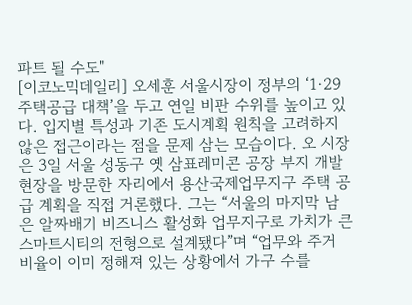파트 될 수도"
[이코노믹데일리] 오세훈 서울시장이 정부의 ‘1·29 주택공급 대책’을 두고 연일 비판 수위를 높이고 있다. 입지별 특성과 기존 도시계획 원칙을 고려하지 않은 접근이라는 점을 문제 삼는 모습이다. 오 시장은 3일 서울 성동구 옛 삼표레미콘 공장 부지 개발 현장을 방문한 자리에서 용산국제업무지구 주택 공급 계획을 직접 거론했다. 그는 “서울의 마지막 남은 알짜배기 비즈니스 활성화 업무지구로 가치가 큰 스마트시티의 전형으로 설계됐다”며 “업무와 주거 비율이 이미 정해져 있는 상황에서 가구 수를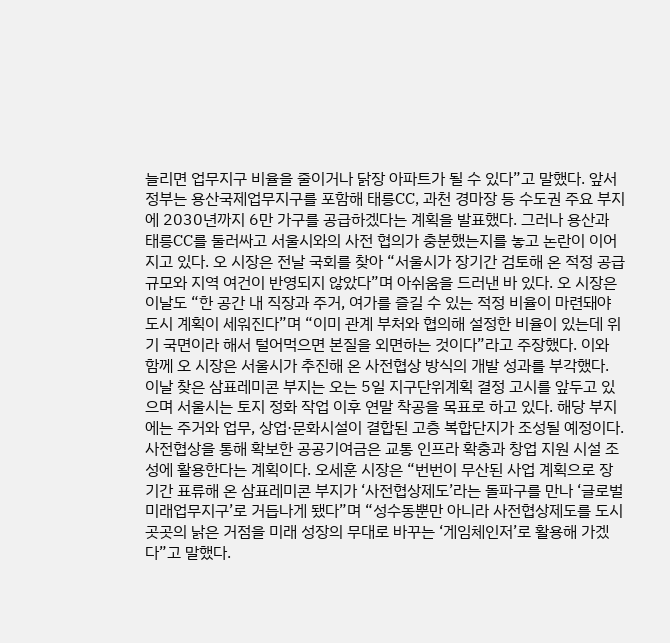늘리면 업무지구 비율을 줄이거나 닭장 아파트가 될 수 있다”고 말했다. 앞서 정부는 용산국제업무지구를 포함해 태릉CC, 과천 경마장 등 수도권 주요 부지에 2030년까지 6만 가구를 공급하겠다는 계획을 발표했다. 그러나 용산과 태릉CC를 둘러싸고 서울시와의 사전 협의가 충분했는지를 놓고 논란이 이어지고 있다. 오 시장은 전날 국회를 찾아 “서울시가 장기간 검토해 온 적정 공급 규모와 지역 여건이 반영되지 않았다”며 아쉬움을 드러낸 바 있다. 오 시장은 이날도 “한 공간 내 직장과 주거, 여가를 즐길 수 있는 적정 비율이 마련돼야 도시 계획이 세워진다”며 “이미 관계 부처와 협의해 설정한 비율이 있는데 위기 국면이라 해서 털어먹으면 본질을 외면하는 것이다”라고 주장했다. 이와 함께 오 시장은 서울시가 추진해 온 사전협상 방식의 개발 성과를 부각했다. 이날 찾은 삼표레미콘 부지는 오는 5일 지구단위계획 결정 고시를 앞두고 있으며 서울시는 토지 정화 작업 이후 연말 착공을 목표로 하고 있다. 해당 부지에는 주거와 업무, 상업·문화시설이 결합된 고층 복합단지가 조성될 예정이다. 사전협상을 통해 확보한 공공기여금은 교통 인프라 확충과 창업 지원 시설 조성에 활용한다는 계획이다. 오세훈 시장은 “번번이 무산된 사업 계획으로 장기간 표류해 온 삼표레미콘 부지가 ‘사전협상제도’라는 돌파구를 만나 ‘글로벌 미래업무지구’로 거듭나게 됐다”며 “성수동뿐만 아니라 사전협상제도를 도시 곳곳의 낡은 거점을 미래 성장의 무대로 바꾸는 ‘게임체인저’로 활용해 가겠다”고 말했다.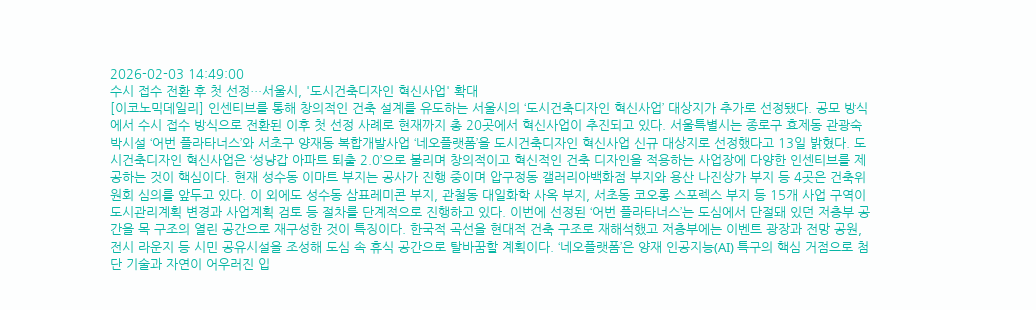2026-02-03 14:49:00
수시 접수 전환 후 첫 선정…서울시, '도시건축디자인 혁신사업' 확대
[이코노믹데일리] 인센티브를 통해 창의적인 건축 설계를 유도하는 서울시의 ‘도시건축디자인 혁신사업’ 대상지가 추가로 선정됐다. 공모 방식에서 수시 접수 방식으로 전환된 이후 첫 선정 사례로 현재까지 총 20곳에서 혁신사업이 추진되고 있다. 서울특별시는 종로구 효제동 관광숙박시설 ‘어번 플라타너스’와 서초구 양재동 복합개발사업 ‘네오플랫폼’을 도시건축디자인 혁신사업 신규 대상지로 선정했다고 13일 밝혔다. 도시건축디자인 혁신사업은 ‘성냥갑 아파트 퇴출 2.0’으로 불리며 창의적이고 혁신적인 건축 디자인을 적용하는 사업장에 다양한 인센티브를 제공하는 것이 핵심이다. 현재 성수동 이마트 부지는 공사가 진행 중이며 압구정동 갤러리아백화점 부지와 용산 나진상가 부지 등 4곳은 건축위원회 심의를 앞두고 있다. 이 외에도 성수동 삼표레미콘 부지, 관철동 대일화학 사옥 부지, 서초동 코오롱 스포렉스 부지 등 15개 사업 구역이 도시관리계획 변경과 사업계획 검토 등 절차를 단계적으로 진행하고 있다. 이번에 선정된 ‘어번 플라타너스’는 도심에서 단절돼 있던 저층부 공간을 목 구조의 열린 공간으로 재구성한 것이 특징이다. 한국적 곡선을 현대적 건축 구조로 재해석했고 저층부에는 이벤트 광장과 전망 공원, 전시 라운지 등 시민 공유시설을 조성해 도심 속 휴식 공간으로 탈바꿈할 계획이다. ‘네오플랫폼’은 양재 인공지능(AI) 특구의 핵심 거점으로 첨단 기술과 자연이 어우러진 입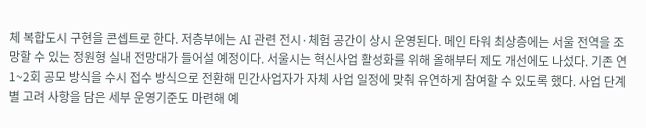체 복합도시 구현을 콘셉트로 한다. 저층부에는 AI 관련 전시·체험 공간이 상시 운영된다. 메인 타워 최상층에는 서울 전역을 조망할 수 있는 정원형 실내 전망대가 들어설 예정이다. 서울시는 혁신사업 활성화를 위해 올해부터 제도 개선에도 나섰다. 기존 연 1~2회 공모 방식을 수시 접수 방식으로 전환해 민간사업자가 자체 사업 일정에 맞춰 유연하게 참여할 수 있도록 했다. 사업 단계별 고려 사항을 담은 세부 운영기준도 마련해 예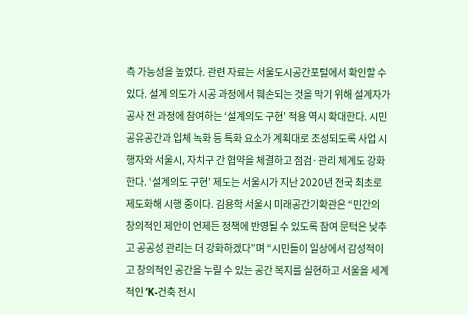측 가능성을 높였다. 관련 자료는 서울도시공간포털에서 확인할 수 있다. 설계 의도가 시공 과정에서 훼손되는 것을 막기 위해 설계자가 공사 전 과정에 참여하는 ‘설계의도 구현’ 적용 역시 확대한다. 시민 공유공간과 입체 녹화 등 특화 요소가 계획대로 조성되도록 사업 시행자와 서울시, 자치구 간 협약을 체결하고 점검·관리 체계도 강화한다. ‘설계의도 구현’ 제도는 서울시가 지난 2020년 전국 최초로 제도화해 시행 중이다. 김용학 서울시 미래공간기확관은 “민간의 창의적인 제안이 언제든 정책에 반영될 수 있도록 참여 문턱은 낮추고 공공성 관리는 더 강화하겠다”며 “시민들이 일상에서 감성적이고 창의적인 공간을 누릴 수 있는 공간 복지를 실현하고 서울을 세계적인 ‘K-건축 전시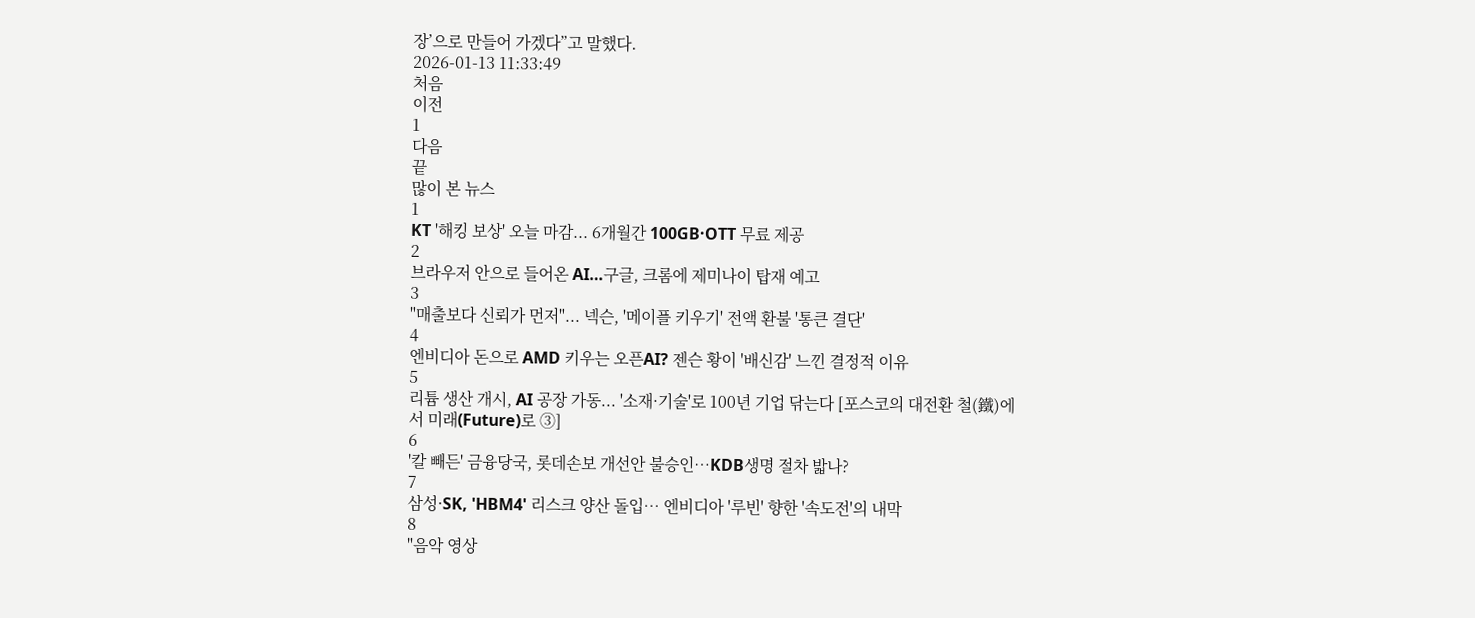장’으로 만들어 가겠다”고 말했다.
2026-01-13 11:33:49
처음
이전
1
다음
끝
많이 본 뉴스
1
KT '해킹 보상' 오늘 마감... 6개월간 100GB·OTT 무료 제공
2
브라우저 안으로 들어온 AI…구글, 크롬에 제미나이 탑재 예고
3
"매출보다 신뢰가 먼저"... 넥슨, '메이플 키우기' 전액 환불 '통큰 결단'
4
엔비디아 돈으로 AMD 키우는 오픈AI? 젠슨 황이 '배신감' 느낀 결정적 이유
5
리튬 생산 개시, AI 공장 가동... '소재·기술'로 100년 기업 닦는다 [포스코의 대전환 철(鐵)에서 미래(Future)로 ③]
6
'칼 빼든' 금융당국, 롯데손보 개선안 불승인…KDB생명 절차 밟나?
7
삼성·SK, 'HBM4' 리스크 양산 돌입… 엔비디아 '루빈' 향한 '속도전'의 내막
8
"음악 영상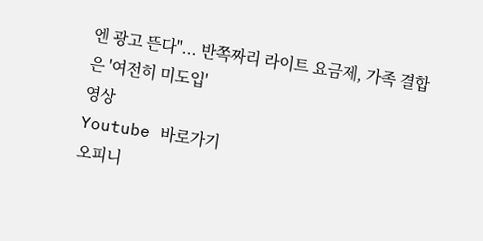엔 광고 뜬다"... 반쪽짜리 라이트 요금제, 가족 결합은 '여전히 미도입'
영상
Youtube 바로가기
오피니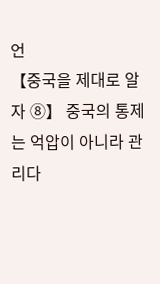언
【중국을 제대로 알자 ⑧】 중국의 통제는 억압이 아니라 관리다